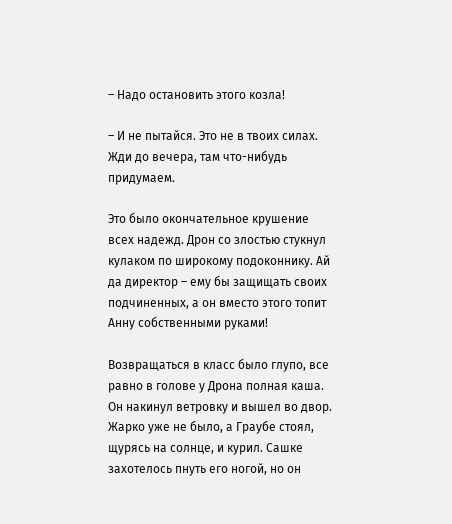– Надо остановить этого козла!

– И не пытайся. Это не в твоих силах. Жди до вечера, там что-нибудь придумаем.

Это было окончательное крушение всех надежд. Дрон со злостью стукнул кулаком по широкому подоконнику. Ай да директор – ему бы защищать своих подчиненных, а он вместо этого топит Анну собственными руками!

Возвращаться в класс было глупо, все равно в голове у Дрона полная каша. Он накинул ветровку и вышел во двор. Жарко уже не было, а Граубе стоял, щурясь на солнце, и курил. Сашке захотелось пнуть его ногой, но он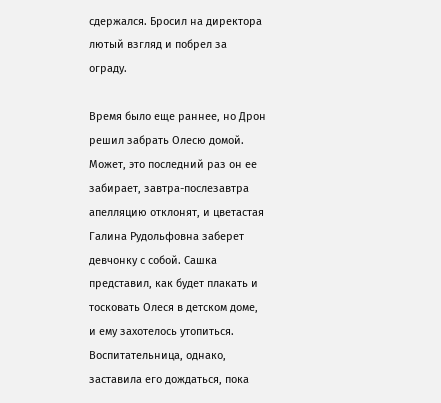сдержался. Бросил на директора лютый взгляд и побрел за ограду.

Время было еще раннее, но Дрон решил забрать Олесю домой. Может, это последний раз он ее забирает, завтра-послезавтра апелляцию отклонят, и цветастая Галина Рудольфовна заберет девчонку с собой. Сашка представил, как будет плакать и тосковать Олеся в детском доме, и ему захотелось утопиться. Воспитательница, однако, заставила его дождаться, пока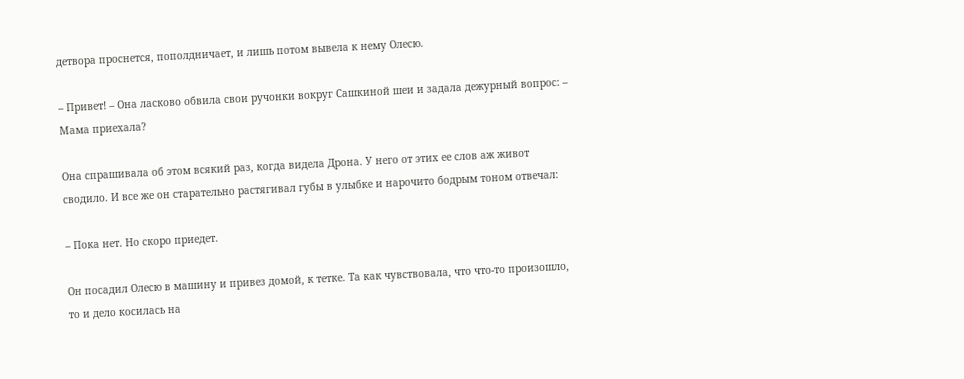детвора проснется, пополдничает, и лишь потом вывела к нему Олесю.

– Привет! – Она ласково обвила свои ручонки вокруг Сашкиной шеи и задала дежурный вопрос: – Мама приехала?

Она спрашивала об этом всякий раз, когда видела Дрона. У него от этих ее слов аж живот сводило. И все же он старательно растягивал губы в улыбке и нарочито бодрым тоном отвечал:

– Пока нет. Но скоро приедет.

Он посадил Олесю в машину и привез домой, к тетке. Та как чувствовала, что что-то произошло, то и дело косилась на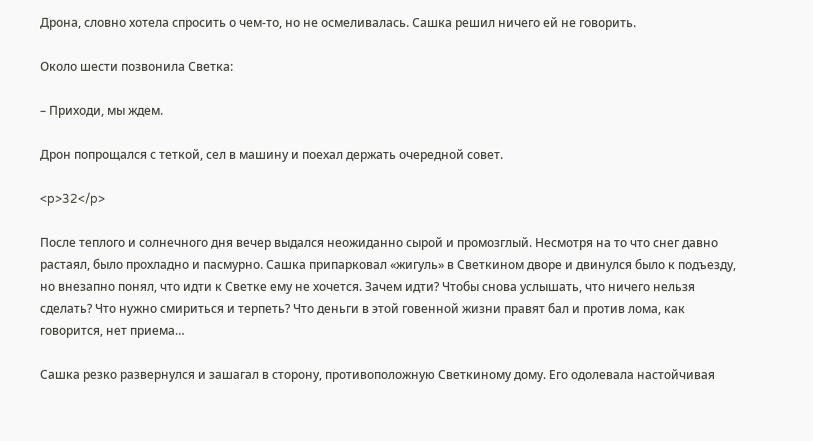Дрона, словно хотела спросить о чем-то, но не осмеливалась. Сашка решил ничего ей не говорить.

Около шести позвонила Светка:

– Приходи, мы ждем.

Дрон попрощался с теткой, сел в машину и поехал держать очередной совет.

<p>32</p>

После теплого и солнечного дня вечер выдался неожиданно сырой и промозглый. Несмотря на то что снег давно растаял, было прохладно и пасмурно. Сашка припарковал «жигуль» в Светкином дворе и двинулся было к подъезду, но внезапно понял, что идти к Светке ему не хочется. Зачем идти? Чтобы снова услышать, что ничего нельзя сделать? Что нужно смириться и терпеть? Что деньги в этой говенной жизни правят бал и против лома, как говорится, нет приема…

Сашка резко развернулся и зашагал в сторону, противоположную Светкиному дому. Его одолевала настойчивая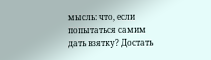мысль: что, если попытаться самим дать взятку? Достать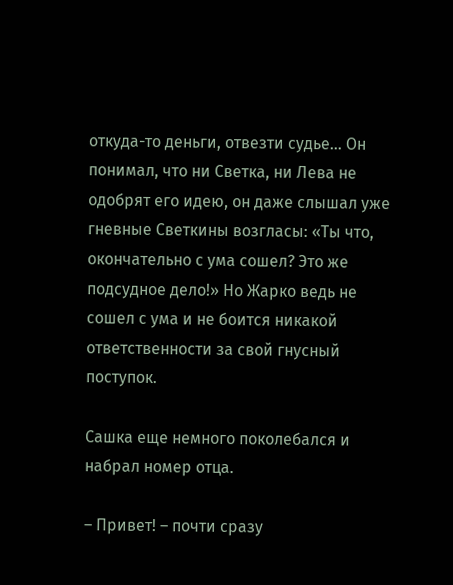откуда-то деньги, отвезти судье… Он понимал, что ни Светка, ни Лева не одобрят его идею, он даже слышал уже гневные Светкины возгласы: «Ты что, окончательно с ума сошел? Это же подсудное дело!» Но Жарко ведь не сошел с ума и не боится никакой ответственности за свой гнусный поступок.

Сашка еще немного поколебался и набрал номер отца.

– Привет! – почти сразу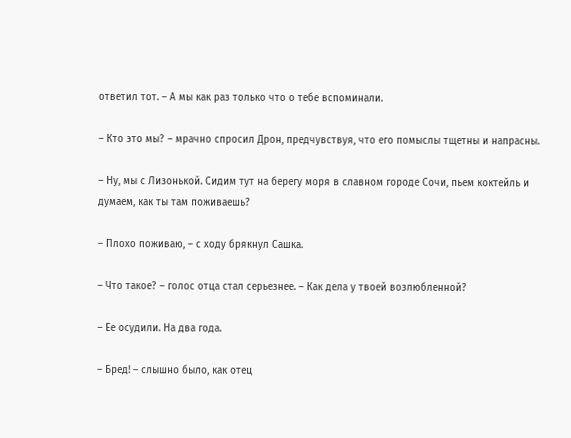ответил тот. – А мы как раз только что о тебе вспоминали.

– Кто это мы? – мрачно спросил Дрон, предчувствуя, что его помыслы тщетны и напрасны.

– Ну, мы с Лизонькой. Сидим тут на берегу моря в славном городе Сочи, пьем коктейль и думаем, как ты там поживаешь?

– Плохо поживаю, – с ходу брякнул Сашка.

– Что такое? – голос отца стал серьезнее. – Как дела у твоей возлюбленной?

– Ее осудили. На два года.

– Бред! – слышно было, как отец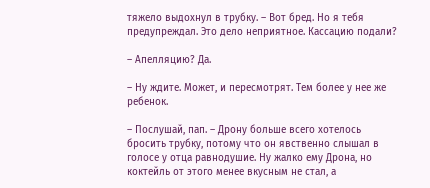тяжело выдохнул в трубку. – Вот бред. Но я тебя предупреждал. Это дело неприятное. Кассацию подали?

– Апелляцию? Да.

– Ну ждите. Может, и пересмотрят. Тем более у нее же ребенок.

– Послушай, пап. – Дрону больше всего хотелось бросить трубку, потому что он явственно слышал в голосе у отца равнодушие. Ну жалко ему Дрона, но коктейль от этого менее вкусным не стал, а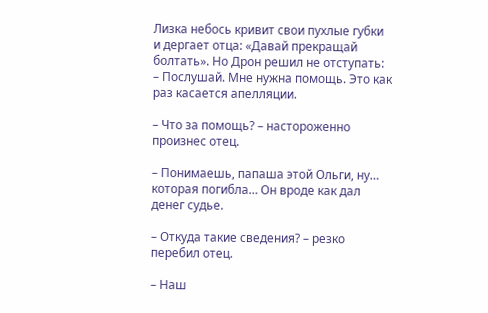Лизка небось кривит свои пухлые губки и дергает отца: «Давай прекращай болтать». Но Дрон решил не отступать: – Послушай. Мне нужна помощь. Это как раз касается апелляции.

– Что за помощь? – настороженно произнес отец.

– Понимаешь, папаша этой Ольги, ну… которая погибла… Он вроде как дал денег судье.

– Откуда такие сведения? – резко перебил отец.

– Наш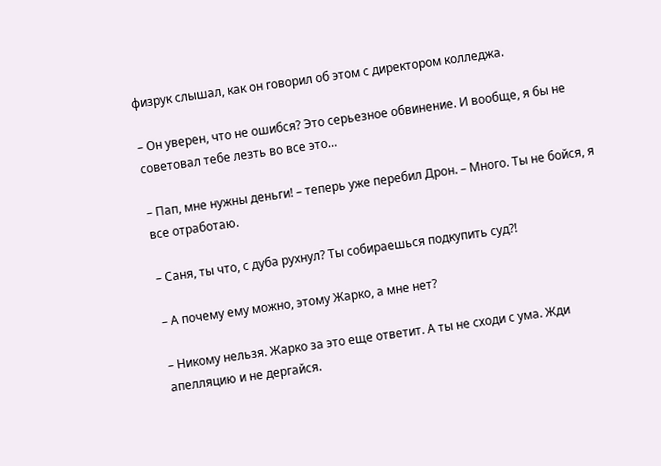физрук слышал, как он говорил об этом с директором колледжа.

– Он уверен, что не ошибся? Это серьезное обвинение. И вообще, я бы не советовал тебе лезть во все это…

– Пап, мне нужны деньги! – теперь уже перебил Дрон. – Много. Ты не бойся, я все отработаю.

– Саня, ты что, с дуба рухнул? Ты собираешься подкупить суд?!

– А почему ему можно, этому Жарко, а мне нет?

– Никому нельзя. Жарко за это еще ответит. А ты не сходи с ума. Жди апелляцию и не дергайся.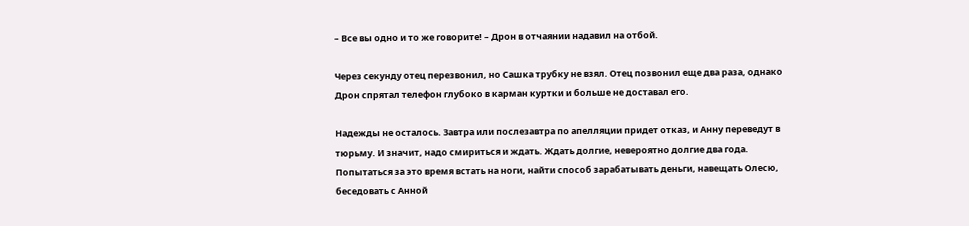– Все вы одно и то же говорите! – Дрон в отчаянии надавил на отбой.

Через секунду отец перезвонил, но Сашка трубку не взял. Отец позвонил еще два раза, однако Дрон спрятал телефон глубоко в карман куртки и больше не доставал его.

Надежды не осталось. Завтра или послезавтра по апелляции придет отказ, и Анну переведут в тюрьму. И значит, надо смириться и ждать. Ждать долгие, невероятно долгие два года. Попытаться за это время встать на ноги, найти способ зарабатывать деньги, навещать Олесю, беседовать с Анной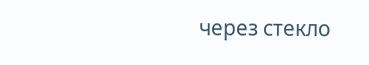через стекло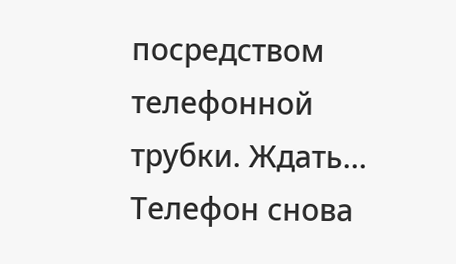посредством телефонной трубки. Ждать… Телефон снова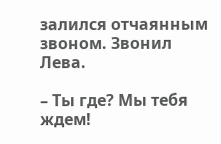залился отчаянным звоном. Звонил Лева.

– Ты где? Мы тебя ждем!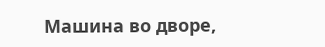Машина во дворе,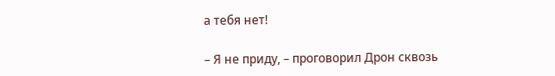а тебя нет!

– Я не приду, – проговорил Дрон сквозь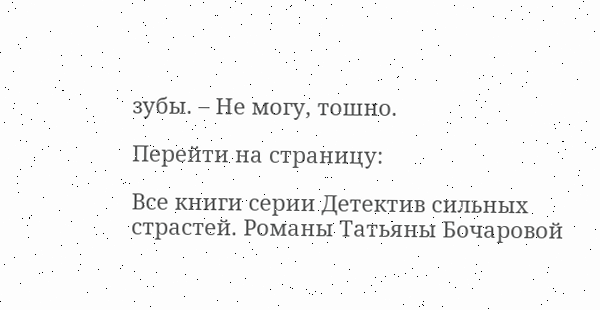зубы. – Не могу, тошно.

Перейти на страницу:

Все книги серии Детектив сильных страстей. Романы Татьяны Бочаровой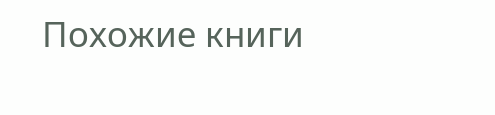Похожие книги